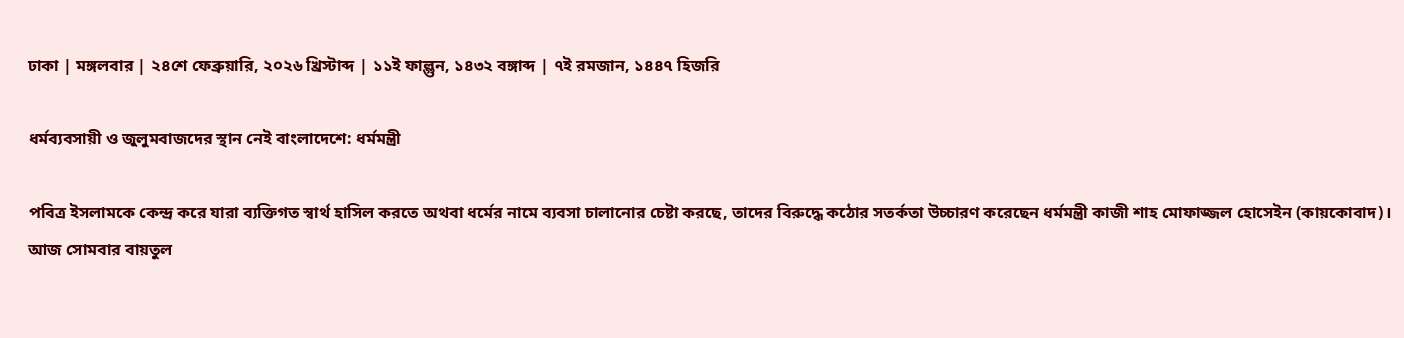ঢাকা | মঙ্গলবার | ২৪শে ফেব্রুয়ারি, ২০২৬ খ্রিস্টাব্দ | ১১ই ফাল্গুন, ১৪৩২ বঙ্গাব্দ | ৭ই রমজান, ১৪৪৭ হিজরি

ধর্মব্যবসায়ী ও জুলুমবাজদের স্থান নেই বাংলাদেশে: ধর্মমন্ত্রী

পবিত্র ইসলামকে কেন্দ্র করে যারা ব্যক্তিগত স্বার্থ হাসিল করতে অথবা ধর্মের নামে ব্যবসা চালানোর চেষ্টা করছে, তাদের বিরুদ্ধে কঠোর সতর্কতা উচ্চারণ করেছেন ধর্মমন্ত্রী কাজী শাহ মোফাজ্জল হোসেইন (কায়কোবাদ)। আজ সোমবার বায়তুল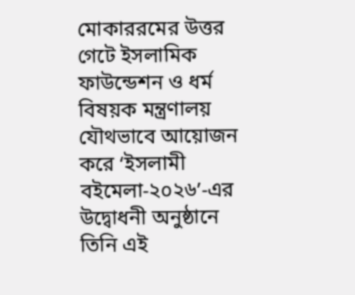মোকাররমের উত্তর গেটে ইসলামিক ফাউন্ডেশন ও ধর্ম বিষয়ক মন্ত্রণালয় যৌথভাবে আয়োজন করে ‘ইসলামী বইমেলা-২০২৬’-এর উদ্বোধনী অনুষ্ঠানে তিনি এই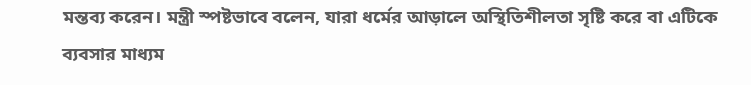মন্তব্য করেন। মন্ত্রী স্পষ্টভাবে বলেন, যারা ধর্মের আড়ালে অস্থিতিশীলতা সৃষ্টি করে বা এটিকে ব্যবসার মাধ্যম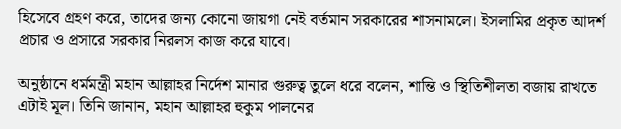হিসেবে গ্রহণ করে, তাদের জন্য কোনো জায়গা নেই বর্তমান সরকারের শাসনামলে। ইসলামির প্রকৃত আদর্শ প্রচার ও প্রসারে সরকার নিরলস কাজ করে যাবে।

অনুষ্ঠানে ধর্মমন্ত্রী মহান আল্লাহর নির্দেশ মানার গুরুত্ব তুলে ধরে বলেন, শান্তি ও স্থিতিশীলতা বজায় রাখতে এটাই মূল। তিনি জানান, মহান আল্লাহর হুকুম পালনের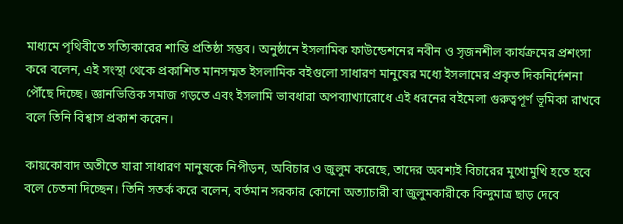মাধ্যমে পৃথিবীতে সত্যিকারের শান্তি প্রতিষ্ঠা সম্ভব। অনুষ্ঠানে ইসলামিক ফাউন্ডেশনের নবীন ও সৃজনশীল কার্যক্রমের প্রশংসা করে বলেন, এই সংস্থা থেকে প্রকাশিত মানসম্মত ইসলামিক বইগুলো সাধারণ মানুষের মধ্যে ইসলামের প্রকৃত দিকনির্দেশনা পৌঁছে দিচ্ছে। জ্ঞানভিত্তিক সমাজ গড়তে এবং ইসলামি ভাবধারা অপব্যাখ্যারোধে এই ধরনের বইমেলা গুরুত্বপূর্ণ ভূমিকা রাখবে বলে তিনি বিশ্বাস প্রকাশ করেন।

কায়কোবাদ অতীতে যারা সাধারণ মানুষকে নিপীড়ন, অবিচার ও জুলুম করেছে, তাদের অবশ্যই বিচারের মুখোমুখি হতে হবে বলে চেতনা দিচ্ছেন। তিনি সতর্ক করে বলেন, বর্তমান সরকার কোনো অত্যাচারী বা জুলুমকারীকে বিন্দুমাত্র ছাড় দেবে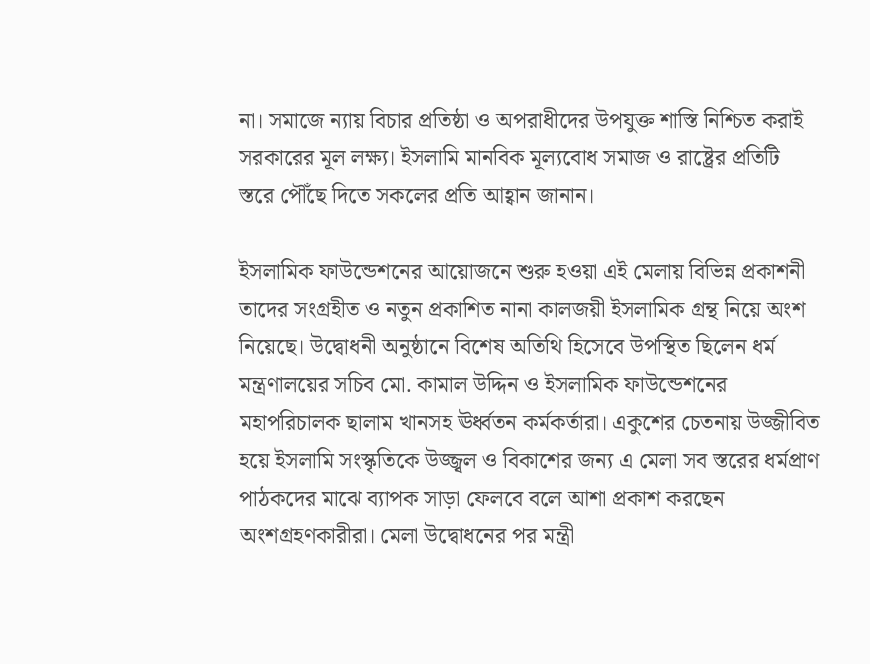না। সমাজে ন্যায় বিচার প্রতিষ্ঠা ও অপরাধীদের উপযুক্ত শাস্তি নিশ্চিত করাই সরকারের মূল লক্ষ্য। ইসলামি মানবিক মূল্যবোধ সমাজ ও রাষ্ট্রের প্রতিটি স্তরে পৌঁছে দিতে সকলের প্রতি আহ্বান জানান।

ইসলামিক ফাউন্ডেশনের আয়োজনে শুরু হওয়া এই মেলায় বিভিন্ন প্রকাশনী তাদের সংগ্রহীত ও নতুন প্রকাশিত নানা কালজয়ী ইসলামিক গ্রন্থ নিয়ে অংশ নিয়েছে। উদ্বোধনী অনুষ্ঠানে বিশেষ অতিথি হিসেবে উপস্থিত ছিলেন ধর্ম মন্ত্রণালয়ের সচিব মো. কামাল উদ্দিন ও ইসলামিক ফাউন্ডেশনের মহাপরিচালক ছালাম খানসহ ঊর্ধ্বতন কর্মকর্তারা। একুশের চেতনায় উজ্জীবিত হয়ে ইসলামি সংস্কৃতিকে উজ্জ্বল ও বিকাশের জন্য এ মেলা সব স্তরের ধর্মপ্রাণ পাঠকদের মাঝে ব্যাপক সাড়া ফেলবে বলে আশা প্রকাশ করছেন অংশগ্রহণকারীরা। মেলা উদ্বোধনের পর মন্ত্রী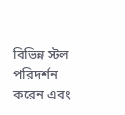বিভিন্ন স্টল পরিদর্শন করেন এবং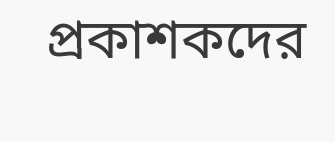প্রকাশকদের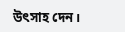উৎসাহ দেন।